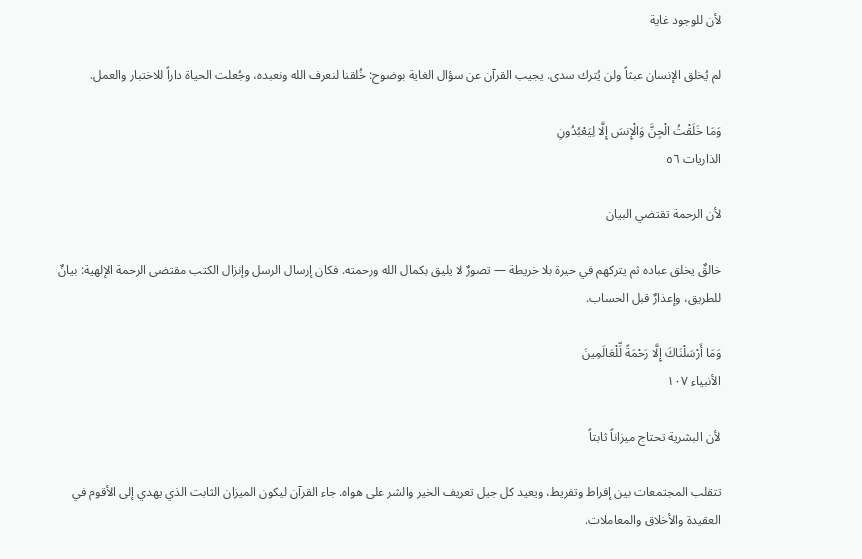لأن للوجود غاية

لم يُخلق الإنسان عبثاً ولن يُترك سدى. يجيب القرآن عن سؤال الغاية بوضوح: خُلقنا لنعرف الله ونعبده، وجُعلت الحياة داراً للاختبار والعمل.

وَمَا خَلَقْتُ الْجِنَّ وَالْإِنسَ إِلَّا لِيَعْبُدُونِ
الذاريات ٥٦

لأن الرحمة تقتضي البيان

خالقٌ يخلق عباده ثم يتركهم في حيرة بلا خريطة — تصورٌ لا يليق بكمال الله ورحمته. فكان إرسال الرسل وإنزال الكتب مقتضى الرحمة الإلهية: بيانٌ للطريق، وإعذارٌ قبل الحساب.

وَمَا أَرْسَلْنَاكَ إِلَّا رَحْمَةً لِّلْعَالَمِينَ
الأنبياء ١٠٧

لأن البشرية تحتاج ميزاناً ثابتاً

تتقلب المجتمعات بين إفراط وتفريط، ويعيد كل جيل تعريف الخير والشر على هواه. جاء القرآن ليكون الميزان الثابت الذي يهدي إلى الأقوم في العقيدة والأخلاق والمعاملات.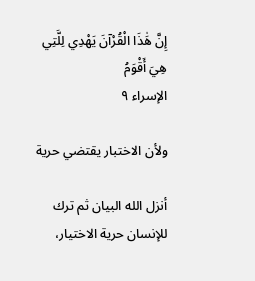إِنَّ هَٰذَا الْقُرْآنَ يَهْدِي لِلَّتِي هِيَ أَقْوَمُ
الإسراء ٩

ولأن الاختبار يقتضي حرية

أنزل الله البيان ثم ترك للإنسان حرية الاختيار،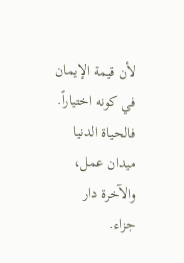لأن قيمة الإيمان في كونه اختياراً. فالحياة الدنيا ميدان عمل، والآخرة دار جزاء.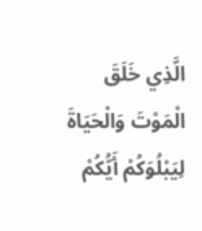الَّذِي خَلَقَ الْمَوْتَ وَالْحَيَاةَ لِيَبْلُوَكُمْ أَيُّكُمْ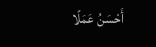أَحْسَنُ عَمَلًا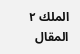الملك ٢
المقال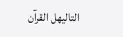التاليهل القرآن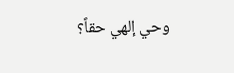وحي إلهي حقاً؟